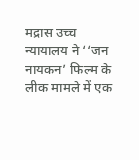मद्रास उच्च न्यायालय ने ‘‘जन नायकन’ फिल्म के लीक मामले में एक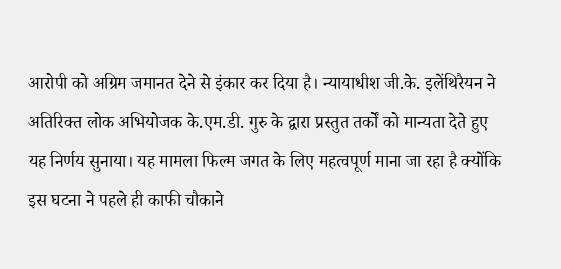आरोपी को अग्रिम जमानत देने से इंकार कर दिया है। न्यायाधीश जी.के. इलेंथिरैयन ने अतिरिक्त लोक अभियोजक के.एम.डी. गुरु के द्वारा प्रस्तुत तर्कों को मान्यता देते हुए यह निर्णय सुनाया। यह मामला फिल्म जगत के लिए महत्वपूर्ण माना जा रहा है क्योंकि इस घटना ने पहले ही काफी चौकाने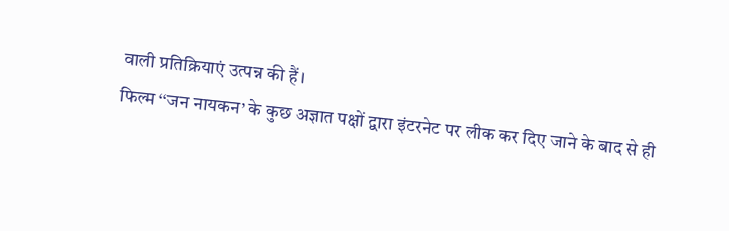वाली प्रतिक्रियाएं उत्पन्न की हैं।
फिल्म ‘‘जन नायकन’ के कुछ अज्ञात पक्षों द्वारा इंटरनेट पर लीक कर दिए जाने के बाद से ही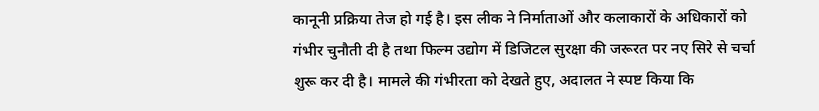कानूनी प्रक्रिया तेज हो गई है। इस लीक ने निर्माताओं और कलाकारों के अधिकारों को गंभीर चुनौती दी है तथा फिल्म उद्योग में डिजिटल सुरक्षा की जरूरत पर नए सिरे से चर्चा शुरू कर दी है। मामले की गंभीरता को देखते हुए, अदालत ने स्पष्ट किया कि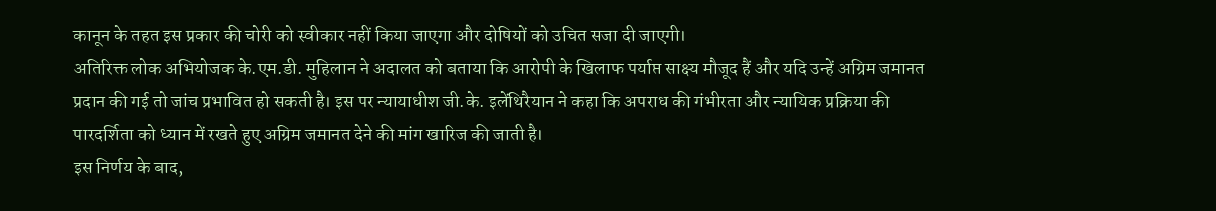कानून के तहत इस प्रकार की चोरी को स्वीकार नहीं किया जाएगा और दोषियों को उचित सजा दी जाएगी।
अतिरिक्त लोक अभियोजक के.एम.डी. मुहिलान ने अदालत को बताया कि आरोपी के खिलाफ पर्याप्त साक्ष्य मौजूद हैं और यदि उन्हें अग्रिम जमानत प्रदान की गई तो जांच प्रभावित हो सकती है। इस पर न्यायाधीश जी.के. इलेंथिरैयान ने कहा कि अपराध की गंभीरता और न्यायिक प्रक्रिया की पारदर्शिता को ध्यान में रखते हुए अग्रिम जमानत देने की मांग खारिज की जाती है।
इस निर्णय के बाद,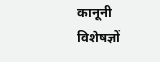कानूनी विशेषज्ञों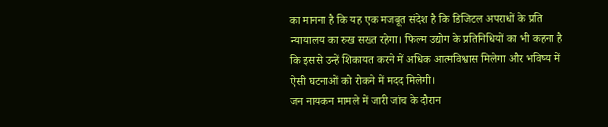का मानना है कि यह एक मजबूत संदेश है कि डिजिटल अपराधों के प्रति न्यायालय का रुख सख्त रहेगा। फिल्म उद्योग के प्रतिनिधियों का भी कहना है कि इससे उन्हें शिकायत करने में अधिक आत्मविश्वास मिलेगा और भविष्य में ऐसी घटनाओं को रोकने में मदद मिलेगी।
जन नायकन मामले में जारी जांच के दौरान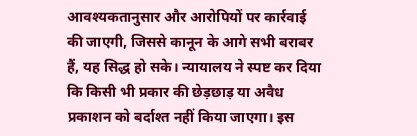आवश्यकतानुसार और आरोपियों पर कार्रवाई की जाएगी, जिससे कानून के आगे सभी बराबर हैं, यह सिद्ध हो सके। न्यायालय ने स्पष्ट कर दिया कि किसी भी प्रकार की छेड़छाड़ या अवैध प्रकाशन को बर्दाश्त नहीं किया जाएगा। इस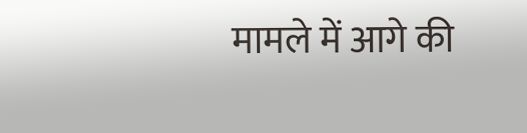मामले में आगे की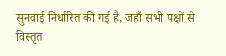सुनवाई निर्धारित की गई है, जहाँ सभी पक्षों से विस्तृत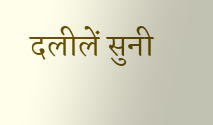दलीलें सुनी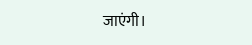जाएंगी।